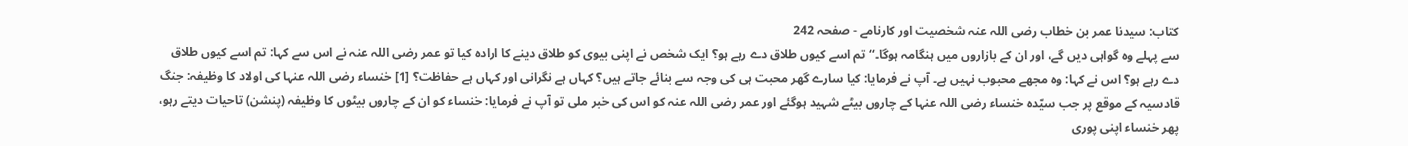کتاب: سیدنا عمر بن خطاب رضی اللہ عنہ شخصیت اور کارنامے - صفحہ 242
سے پہلے وہ گواہی دیں گے، اور ان کے بازاروں میں ہنگامہ ہوگا۔‘‘ تم اسے کیوں طلاق دے رہے ہو؟ ایک شخص نے اپنی بیوی کو طلاق دینے کا ارادہ کیا تو عمر رضی اللہ عنہ نے اس سے کہا: تم اسے کیوں طلاق دے رہے ہو؟ اس نے کہا: وہ مجھے محبوب نہیں ہے۔ آپ نے فرمایا: کیا سارے گھر محبت ہی کی وجہ سے بنائے جاتے ہیں؟ کہاں ہے نگرانی اور کہاں ہے حفاظت؟ [1] خنساء رضی اللہ عنہا کی اولاد کا وظیفہ: جنگ قادسیہ کے موقع پر جب سیّدہ خنساء رضی اللہ عنہا کے چاروں بیٹے شہید ہوگئے اور عمر رضی اللہ عنہ کو اس کی خبر ملی تو آپ نے فرمایا: خنساء کو ان کے چاروں بیٹوں کا وظیفہ (پنشن) تاحیات دیتے رہو، پھر خنساء اپنی پوری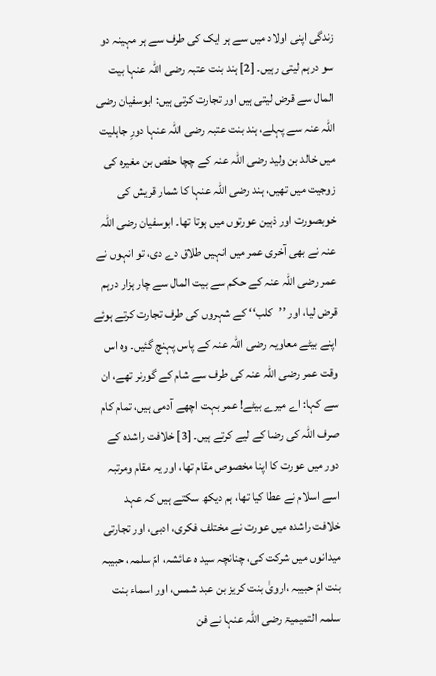زندگی اپنی اولاد میں سے ہر ایک کی طرف سے ہر مہینہ دو سو درہم لیتی رہیں۔ [2] ہند بنت عتبہ رضی اللہ عنہا بیت المال سے قرض لیتی ہیں اور تجارت کرتی ہیں: ابوسفیان رضی اللہ عنہ سے پہلے، ہند بنت عتبہ رضی اللہ عنہا دورِ جاہلیت میں خالد بن ولید رضی اللہ عنہ کے چچا حفص بن مغیرہ کی زوجیت میں تھیں، ہند رضی اللہ عنہا کا شمار قریش کی خوبصورت اور ذہین عورتوں میں ہوتا تھا۔ ابوسفیان رضی اللہ عنہ نے بھی آخری عمر میں انہیں طلاق دے دی، تو انہوں نے عمر رضی اللہ عنہ کے حکم سے بیت المال سے چار ہزار درہم قرض لیا، اور ’’کلب‘‘ کے شہروں کی طرف تجارت کرتے ہوئے اپنے بیٹے معاویہ رضی اللہ عنہ کے پاس پہنچ گئیں۔ وہ اس وقت عمر رضی اللہ عنہ کی طرف سے شام کے گورنر تھے، ان سے کہا: اے میرے بیٹے! عمر بہت اچھے آدمی ہیں، تمام کام صرف اللہ کی رضا کے لیے کرتے ہیں۔ [3] خلافت راشدہ کے دور میں عورت کا اپنا مخصوص مقام تھا، اور یہ مقام ومرتبہ اسے اسلام نے عطا کیا تھا، ہم دیکھ سکتے ہیں کہ عہد خلافت راشدہ میں عورت نے مختلف فکری، ادبی، اور تجارتی میدانوں میں شرکت کی، چنانچہ سید ہ عائشہ، امّ سلمہ، حبیبہ بنت امّ حبیبہ ،ارویٰ بنت کریز بن عبد شمس، اور اسماء بنت سلمہ التمیمیۃ رضی اللہ عنہا نے فن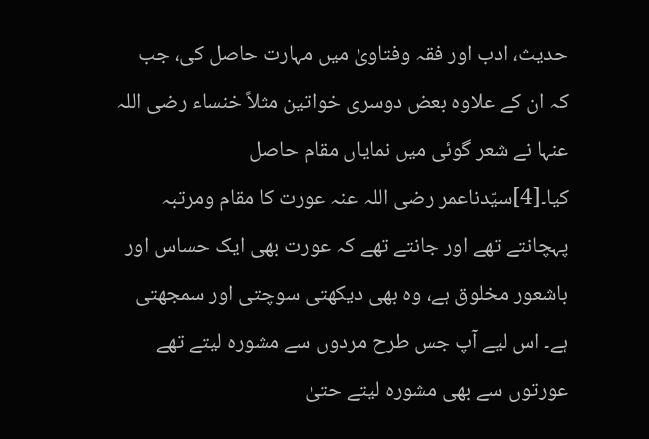حدیث، ادب اور فقہ وفتاویٰ میں مہارت حاصل کی، جب کہ ان کے علاوہ بعض دوسری خواتین مثلاً خنساء رضی اللہ عنہا نے شعر گوئی میں نمایاں مقام حاصل کیا۔[4]سیّدناعمر رضی اللہ عنہ عورت کا مقام ومرتبہ پہچانتے تھے اور جانتے تھے کہ عورت بھی ایک حساس اور باشعور مخلوق ہے، وہ بھی دیکھتی سوچتی اور سمجھتی ہے۔ اس لیے آپ جس طرح مردوں سے مشورہ لیتے تھے عورتوں سے بھی مشورہ لیتے حتیٰ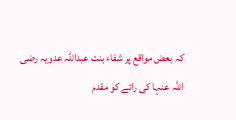کہ بعض مواقع پر شفاء بنت عبداللہ عدویہ رضی اللہ عنہا کی رائے کو مقدم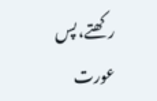رکھتے، پس عورت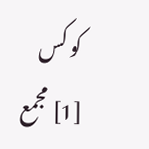کو کس
[1] مجمع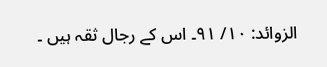الزوائد: ۱۰/ ۹۱۔ اس کے رجال ثقہ ہیں ۔